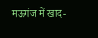मऊगंज में खाद-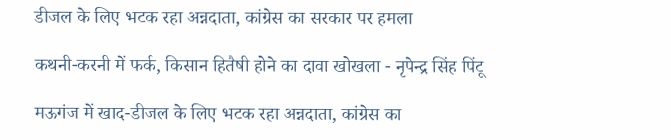डीजल के लिए भटक रहा अन्नदाता, कांग्रेस का सरकार पर हमला

कथनी-करनी में फर्क, किसान हितैषी होने का दावा खोखला - नृपेन्द्र सिंह पिंटू

मऊगंज में खाद-डीजल के लिए भटक रहा अन्नदाता, कांग्रेस का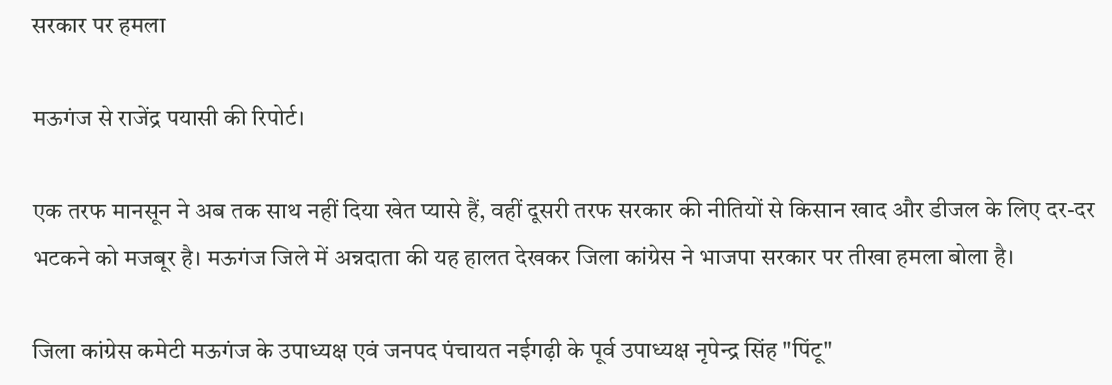सरकार पर हमला

मऊगंज से राजेंद्र पयासी की रिपोर्ट।

एक तरफ मानसून ने अब तक साथ नहीं दिया खेत प्यासे हैं, वहीं दूसरी तरफ सरकार की नीतियों से किसान खाद और डीजल के लिए दर-दर भटकने को मजबूर है। मऊगंज जिले में अन्नदाता की यह हालत देखकर जिला कांग्रेस ने भाजपा सरकार पर तीखा हमला बोला है।

जिला कांग्रेस कमेटी मऊगंज के उपाध्यक्ष एवं जनपद पंचायत नईगढ़ी के पूर्व उपाध्यक्ष नृपेन्द्र सिंह "पिंटू"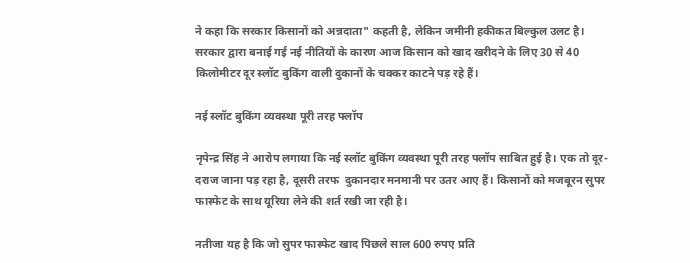ने कहा कि सरकार किसानों को अन्नदाता" कहती है, लेकिन जमीनी हकीकत बिल्कुल उलट है। सरकार द्वारा बनाई गई नई नीतियों के कारण आज किसान को खाद खरीदने के लिए 30 से 40 किलोमीटर दूर स्लॉट बुकिंग वाली दुकानों के चक्कर काटने पड़ रहे हैं।

नई स्लॉट बुकिंग व्यवस्था पूरी तरह फ्लॉप

नृपेन्द्र सिंह ने आरोप लगाया कि नई स्लॉट बुकिंग व्यवस्था पूरी तरह फ्लॉप साबित हुई है। एक तो दूर-दराज जाना पड़ रहा है, दूसरी तरफ  दुकानदार मनमानी पर उतर आए हैं। किसानों को मजबूरन सुपर फास्फेट के साथ यूरिया लेने की शर्त रखी जा रही है।

नतीजा यह है कि जो सुपर फास्फेट खाद पिछले साल 600 रुपए प्रति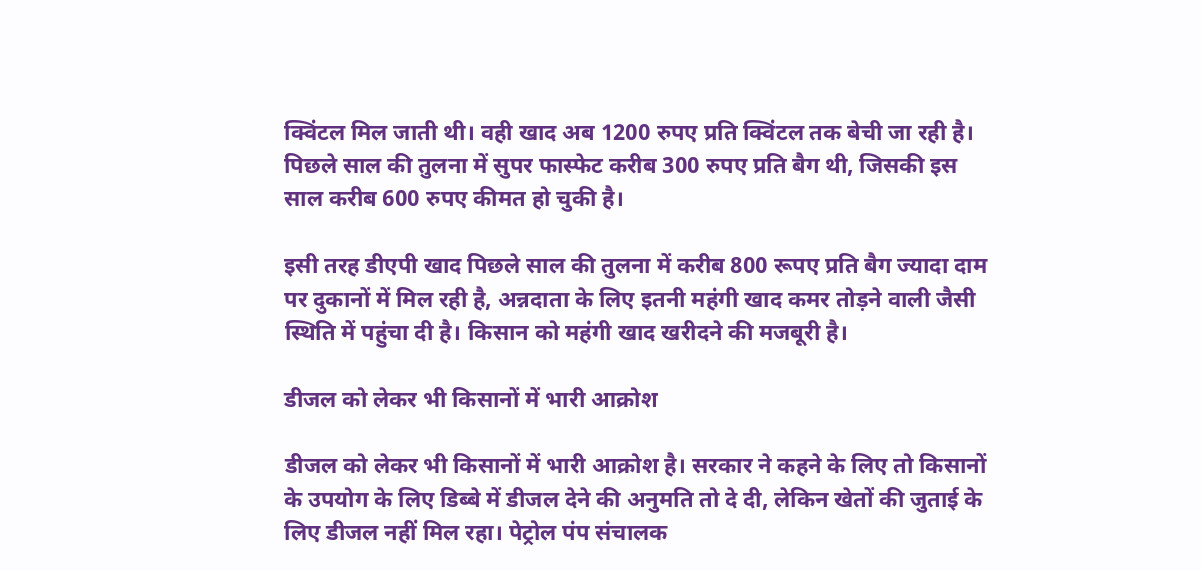क्विंटल मिल जाती थी। वही खाद अब 1200 रुपए प्रति क्विंटल तक बेची जा रही है। पिछले साल की तुलना में सुपर फास्फेट करीब 300 रुपए प्रति बैग थी, जिसकी इस साल करीब 600 रुपए कीमत हो चुकी है।

इसी तरह डीएपी खाद पिछले साल की तुलना में करीब 800 रूपए प्रति बैग ज्यादा दाम पर दुकानों में मिल रही है, अन्नदाता के लिए इतनी महंगी खाद कमर तोड़ने वाली जैसी स्थिति में पहुंचा दी है। किसान को महंगी खाद खरीदने की मजबूरी है।

डीजल को लेकर भी किसानों में भारी आक्रोश

डीजल को लेकर भी किसानों में भारी आक्रोश है। सरकार ने कहने के लिए तो किसानों के उपयोग के लिए डिब्बे में डीजल देने की अनुमति तो दे दी, लेकिन खेतों की जुताई के लिए डीजल नहीं मिल रहा। पेट्रोल पंप संचालक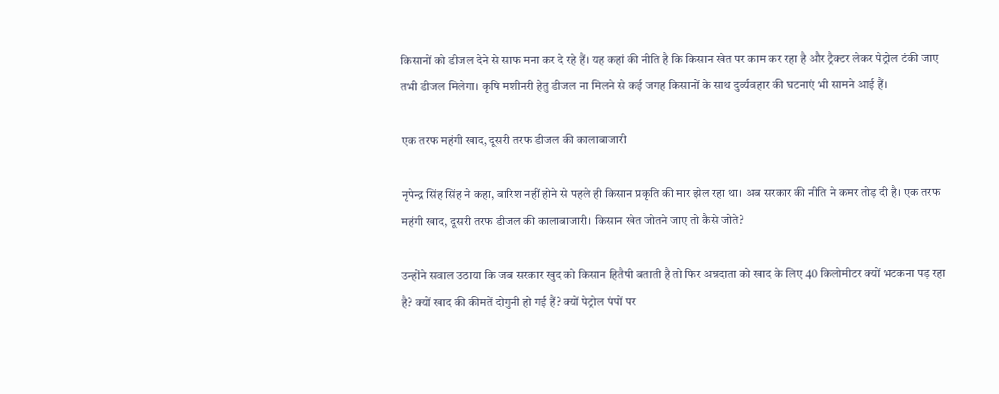किसानों को डीजल देने से साफ मना कर दे रहे हैं। यह कहां की नीति है कि किसान खेत पर काम कर रहा है और ट्रैक्टर लेकर पेट्रोल टंकी जाए तभी डीजल मिलेगा। कृषि मशीनरी हेतु डीजल ना मिलने से कई जगह किसानों के साथ दुर्व्यवहार की घटनाएं भी सामने आई हैं।

एक तरफ महंगी खाद, दूसरी तरफ डीजल की कालाबाजारी

नृपेन्द्र सिंह सिंह ने कहा, बारिश नहीं होने से पहले ही किसान प्रकृति की मार झेल रहा था। अब सरकार की नीति ने कमर तोड़ दी है। एक तरफ महंगी खाद, दूसरी तरफ डीजल की कालाबाजारी। किसान खेत जोतने जाए तो कैसे जोते?

उन्होंने सवाल उठाया कि जब सरकार खुद को किसान हितैषी बताती है तो फिर अन्नदाता को खाद के लिए 40 किलोमीटर क्यों भटकना पड़ रहा है? क्यों खाद की कीमतें दोगुनी हो गई हैं? क्यों पेट्रोल पंपों पर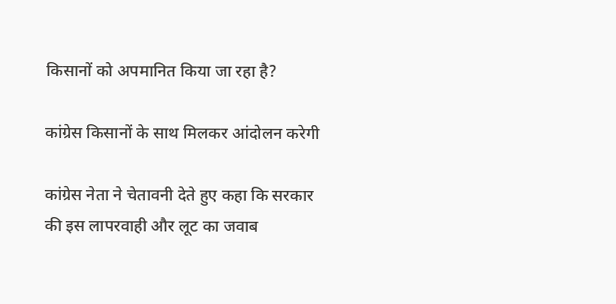किसानों को अपमानित किया जा रहा है?

कांग्रेस किसानों के साथ मिलकर आंदोलन करेगी

कांग्रेस नेता ने चेतावनी देते हुए कहा कि सरकार की इस लापरवाही और लूट का जवाब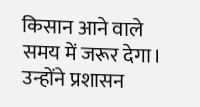किसान आने वाले समय में जरूर देगा। उन्होंने प्रशासन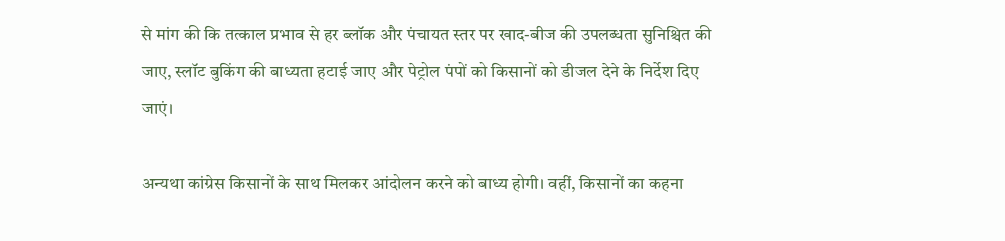से मांग की कि तत्काल प्रभाव से हर ब्लॉक और पंचायत स्तर पर खाद-बीज की उपलब्धता सुनिश्चित की जाए, स्लॉट बुकिंग की बाध्यता हटाई जाए और पेट्रोल पंपों को किसानों को डीजल देने के निर्देश दिए जाएं।

अन्यथा कांग्रेस किसानों के साथ मिलकर आंदोलन करने को बाध्य होगी। वहीं, किसानों का कहना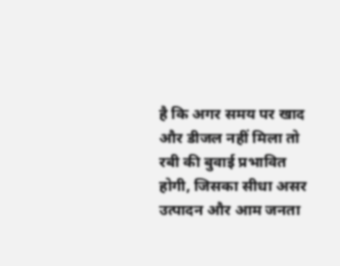है कि अगर समय पर खाद और डीजल नहीं मिला तो रबी की बुवाई प्रभावित होगी, जिसका सीधा असर उत्पादन और आम जनता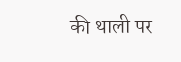की थाली पर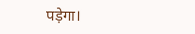पड़ेगा।